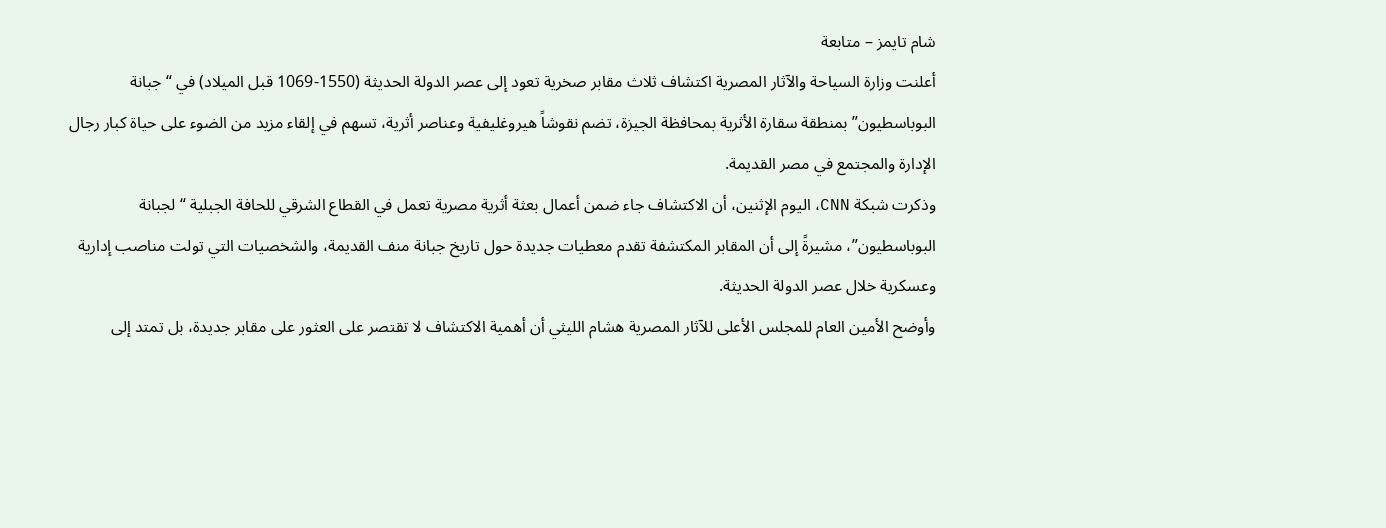شام تايمز – متابعة
أعلنت وزارة السياحة والآثار المصرية اكتشاف ثلاث مقابر صخرية تعود إلى عصر الدولة الحديثة (1550-1069 قبل الميلاد) في “جبانة البوباسطيون” بمنطقة سقارة الأثرية بمحافظة الجيزة، تضم نقوشاً هيروغليفية وعناصر أثرية، تسهم في إلقاء مزيد من الضوء على حياة كبار رجال الإدارة والمجتمع في مصر القديمة.
وذكرت شبكة CNN، اليوم الإثنين، أن الاكتشاف جاء ضمن أعمال بعثة أثرية مصرية تعمل في القطاع الشرقي للحافة الجبلية “لجبانة البوباسطيون”، مشيرةً إلى أن المقابر المكتشفة تقدم معطيات جديدة حول تاريخ جبانة منف القديمة، والشخصيات التي تولت مناصب إدارية وعسكرية خلال عصر الدولة الحديثة.
وأوضح الأمين العام للمجلس الأعلى للآثار المصرية هشام الليثي أن أهمية الاكتشاف لا تقتصر على العثور على مقابر جديدة، بل تمتد إلى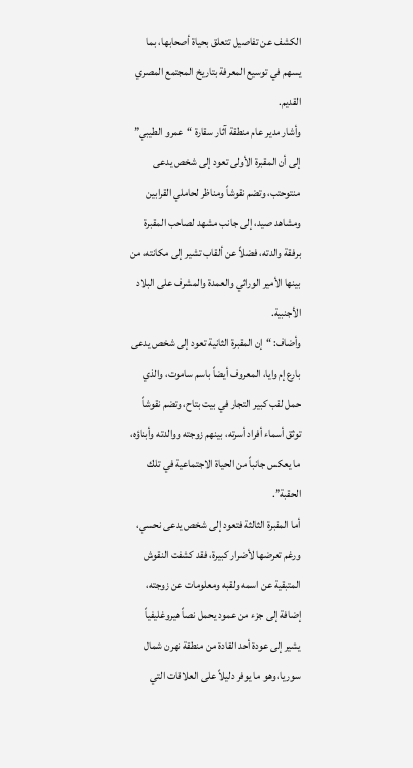الكشف عن تفاصيل تتعلق بحياة أصحابها، بما يسهم في توسيع المعرفة بتاريخ المجتمع المصري القديم.
وأشار مدير عام منطقة آثار سقارة “عمرو الطيبي” إلى أن المقبرة الأولى تعود إلى شخص يدعى منتوحتب، وتضم نقوشاً ومناظر لحاملي القرابين ومشاهد صيد، إلى جانب مشهد لصاحب المقبرة برفقة والدته، فضلاً عن ألقاب تشير إلى مكانته، من بينها الأمير الوراثي والعمدة والمشرف على البلاد الأجنبية.
وأضاف: “إن المقبرة الثانية تعود إلى شخص يدعى بارع إم وايا، المعروف أيضاً باسم ساموت، والذي حمل لقب كبير التجار في بيت بتاح، وتضم نقوشاً توثق أسماء أفراد أسرته، بينهم زوجته ووالدته وأبناؤه، ما يعكس جانباً من الحياة الاجتماعية في تلك الحقبة”.
أما المقبرة الثالثة فتعود إلى شخص يدعى نحسي، ورغم تعرضها لأضرار كبيرة، فقد كشفت النقوش المتبقية عن اسمه ولقبه ومعلومات عن زوجته، إضافة إلى جزء من عمود يحمل نصاً هيروغليفياً يشير إلى عودة أحد القادة من منطقة نهرن شمال سوريا، وهو ما يوفر دليلاً على العلاقات التي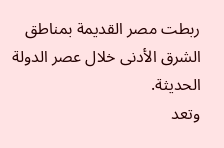ربطت مصر القديمة بمناطق الشرق الأدنى خلال عصر الدولة الحديثة.
وتعد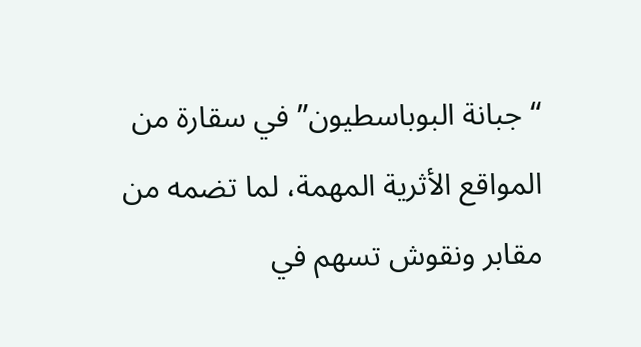“جبانة البوباسطيون” في سقارة من المواقع الأثرية المهمة، لما تضمه من مقابر ونقوش تسهم في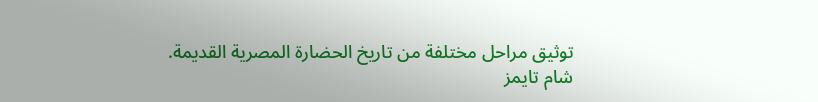توثيق مراحل مختلفة من تاريخ الحضارة المصرية القديمة.
شام تايمز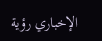الإخباري رؤية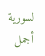لسورية أجمل